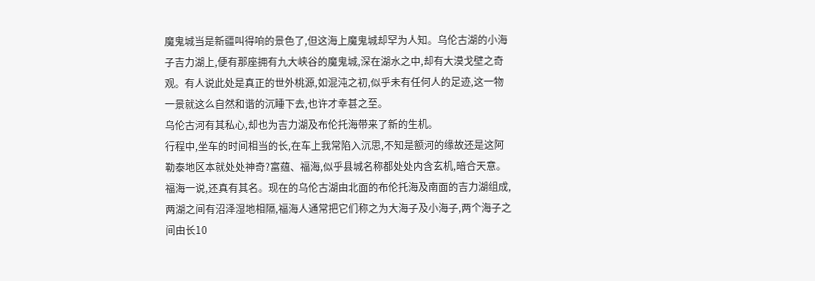魔鬼城当是新疆叫得响的景色了,但这海上魔鬼城却罕为人知。乌伦古湖的小海子吉力湖上,便有那座拥有九大峡谷的魔鬼城,深在湖水之中,却有大漠戈壁之奇观。有人说此处是真正的世外桃源,如混沌之初,似乎未有任何人的足迹,这一物一景就这么自然和谐的沉睡下去,也许才幸甚之至。
乌伦古河有其私心,却也为吉力湖及布伦托海带来了新的生机。
行程中,坐车的时间相当的长,在车上我常陷入沉思,不知是额河的缘故还是这阿勒泰地区本就处处神奇?富蕴、福海,似乎县城名称都处处内含玄机,暗合天意。
福海一说,还真有其名。现在的乌伦古湖由北面的布伦托海及南面的吉力湖组成,两湖之间有沼泽湿地相隔,福海人通常把它们称之为大海子及小海子,两个海子之间由长10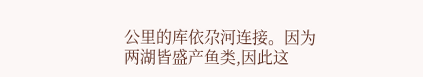公里的库依尕河连接。因为两湖皆盛产鱼类,因此这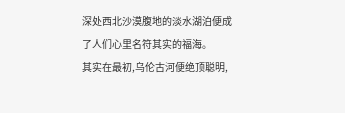深处西北沙漠腹地的淡水湖泊便成了人们心里名符其实的福海。
其实在最初,乌伦古河便绝顶聪明,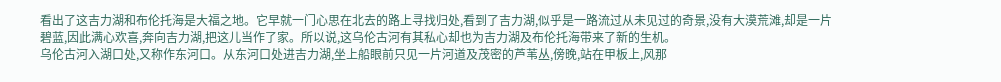看出了这吉力湖和布伦托海是大福之地。它早就一门心思在北去的路上寻找归处,看到了吉力湖,似乎是一路流过从未见过的奇景,没有大漠荒滩,却是一片碧蓝,因此满心欢喜,奔向吉力湖,把这儿当作了家。所以说,这乌伦古河有其私心却也为吉力湖及布伦托海带来了新的生机。
乌伦古河入湖口处,又称作东河口。从东河口处进吉力湖,坐上船眼前只见一片河道及茂密的芦苇丛,傍晚,站在甲板上,风那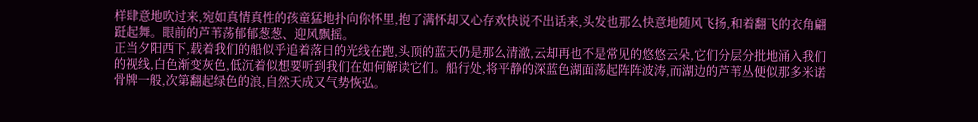样肆意地吹过来,宛如真情真性的孩童猛地扑向你怀里,抱了满怀却又心存欢快说不出话来,头发也那么快意地随风飞扬,和着翻飞的衣角翩跹起舞。眼前的芦苇荡郁郁葱葱、迎风飘摇。
正当夕阳西下,载着我们的船似乎追着落日的光线在跑,头顶的蓝天仍是那么清澈,云却再也不是常见的悠悠云朵,它们分层分批地涌入我们的视线,白色渐变灰色,低沉着似想要听到我们在如何解读它们。船行处,将平静的深蓝色湖面荡起阵阵波涛,而湖边的芦苇丛便似那多米诺骨牌一般,次第翻起绿色的浪,自然天成又气势恢弘。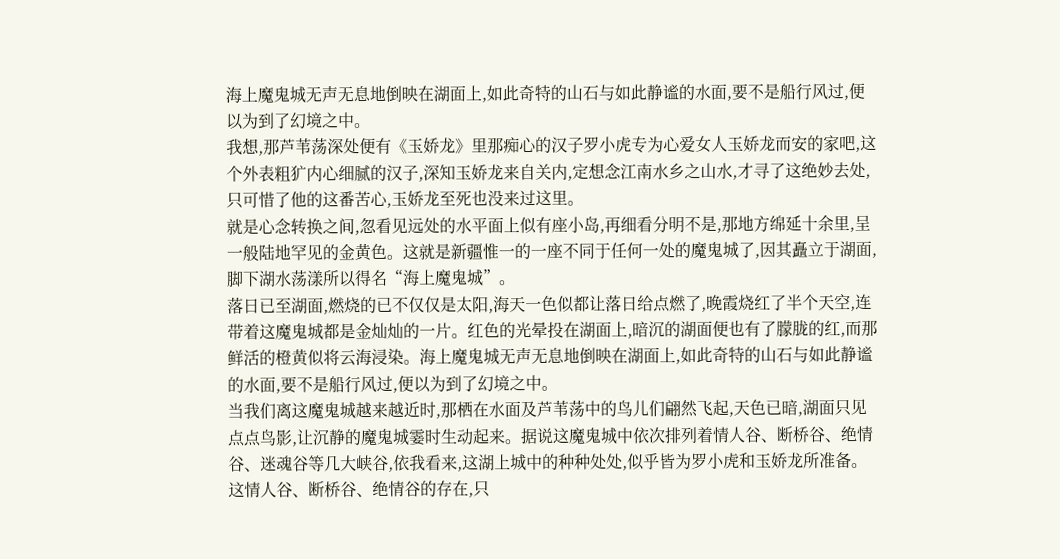海上魔鬼城无声无息地倒映在湖面上,如此奇特的山石与如此静谧的水面,要不是船行风过,便以为到了幻境之中。
我想,那芦苇荡深处便有《玉娇龙》里那痴心的汉子罗小虎专为心爱女人玉娇龙而安的家吧,这个外表粗犷内心细腻的汉子,深知玉娇龙来自关内,定想念江南水乡之山水,才寻了这绝妙去处,只可惜了他的这番苦心,玉娇龙至死也没来过这里。
就是心念转换之间,忽看见远处的水平面上似有座小岛,再细看分明不是,那地方绵延十余里,呈一般陆地罕见的金黄色。这就是新疆惟一的一座不同于任何一处的魔鬼城了,因其矗立于湖面,脚下湖水荡漾所以得名“海上魔鬼城”。
落日已至湖面,燃烧的已不仅仅是太阳,海天一色似都让落日给点燃了,晚霞烧红了半个天空,连带着这魔鬼城都是金灿灿的一片。红色的光晕投在湖面上,暗沉的湖面便也有了朦胧的红,而那鲜活的橙黄似将云海浸染。海上魔鬼城无声无息地倒映在湖面上,如此奇特的山石与如此静谧的水面,要不是船行风过,便以为到了幻境之中。
当我们离这魔鬼城越来越近时,那栖在水面及芦苇荡中的鸟儿们翩然飞起,天色已暗,湖面只见点点鸟影,让沉静的魔鬼城霎时生动起来。据说这魔鬼城中依次排列着情人谷、断桥谷、绝情谷、迷魂谷等几大峡谷,依我看来,这湖上城中的种种处处,似乎皆为罗小虎和玉娇龙所准备。
这情人谷、断桥谷、绝情谷的存在,只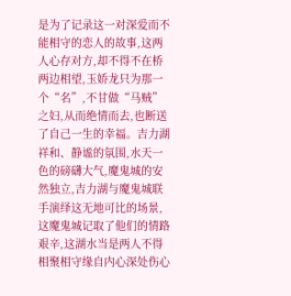是为了记录这一对深爱而不能相守的恋人的故事,这两人心存对方,却不得不在桥两边相望,玉娇龙只为那一个“名”,不甘做“马贼”之妇,从而绝情而去,也断送了自己一生的幸福。吉力湖祥和、静谧的氛围,水天一色的磅礴大气,魔鬼城的安然独立,吉力湖与魔鬼城联手演绎这无地可比的场景,这魔鬼城记取了他们的情路艰辛,这湖水当是两人不得相聚相守缘自内心深处伤心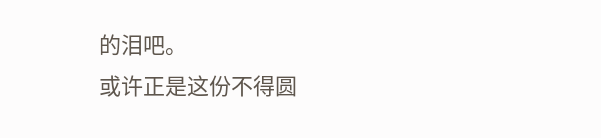的泪吧。
或许正是这份不得圆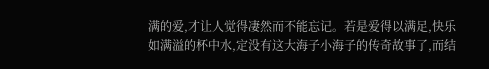满的爱,才让人觉得凄然而不能忘记。若是爱得以满足,快乐如满溢的杯中水,定没有这大海子小海子的传奇故事了,而结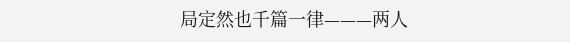局定然也千篇一律———两人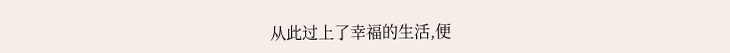从此过上了幸福的生活,便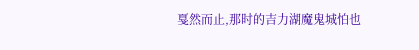戛然而止,那时的吉力湖魔鬼城怕也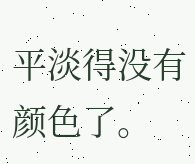平淡得没有颜色了。